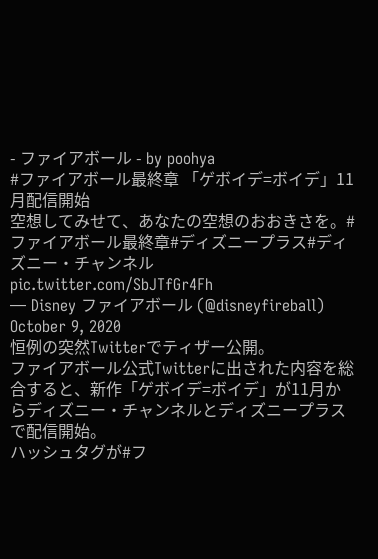- ファイアボール - by poohya
#ファイアボール最終章 「ゲボイデ=ボイデ」11月配信開始
空想してみせて、あなたの空想のおおきさを。#ファイアボール最終章#ディズニープラス#ディズニー・チャンネル pic.twitter.com/SbJTfGr4Fh
— Disney ファイアボール (@disneyfireball) October 9, 2020
恒例の突然Twitterでティザー公開。
ファイアボール公式Twitterに出された内容を総合すると、新作「ゲボイデ=ボイデ」が11月からディズニー・チャンネルとディズニープラスで配信開始。
ハッシュタグが#フ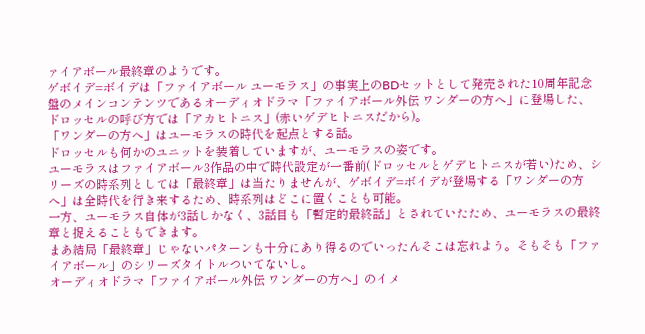ァイアボール最終章のようです。
ゲボイデ=ボイデは「ファイアボール ユーモラス」の事実上のBDセットとして発売された10周年記念盤のメインコンテンツであるオーディオドラマ「ファイアボール外伝 ワンダーの方へ」に登場した、ドロッセルの呼び方では「アカヒトニス」(赤いゲデヒトニスだから)。
「ワンダーの方へ」はユーモラスの時代を起点とする話。
ドロッセルも何かのユニットを装着していますが、ユーモラスの姿です。
ユーモラスはファイアボール3作品の中で時代設定が一番前(ドロッセルとゲデヒトニスが若い)ため、シリーズの時系列としては「最終章」は当たりませんが、ゲボイデ=ボイデが登場する「ワンダーの方へ」は全時代を行き来するため、時系列はどこに置くことも可能。
一方、ユーモラス自体が3話しかなく、3話目も「暫定的最終話」とされていたため、ユーモラスの最終章と捉えることもできます。
まあ結局「最終章」じゃないパターンも十分にあり得るのでいったんそこは忘れよう。そもそも「ファイアボール」のシリーズタイトルついてないし。
オーディオドラマ「ファイアボール外伝 ワンダーの方へ」のイメ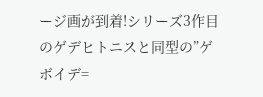ージ画が到着!シリーズ3作目のゲデヒトニスと同型の”ゲボイデ=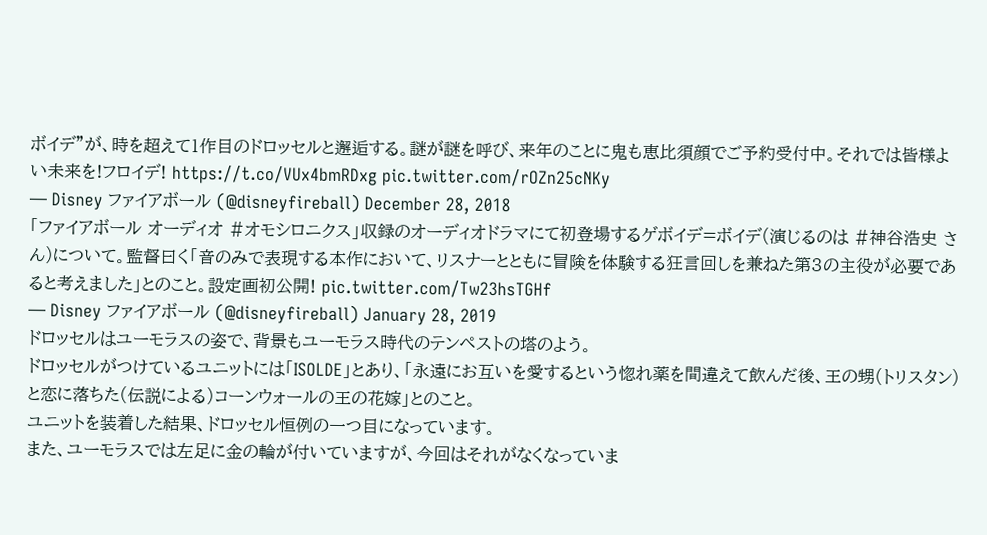ボイデ”が、時を超えて1作目のドロッセルと邂逅する。謎が謎を呼び、来年のことに鬼も恵比須顔でご予約受付中。それでは皆様よい未来を!フロイデ! https://t.co/VUx4bmRDxg pic.twitter.com/rOZn25cNKy
— Disney ファイアボール (@disneyfireball) December 28, 2018
「ファイアボール オーディオ #オモシロニクス」収録のオーディオドラマにて初登場するゲボイデ=ボイデ(演じるのは #神谷浩史 さん)について。監督曰く「音のみで表現する本作において、リスナーとともに冒険を体験する狂言回しを兼ねた第3の主役が必要であると考えました」とのこと。設定画初公開! pic.twitter.com/Tw23hsTGHf
— Disney ファイアボール (@disneyfireball) January 28, 2019
ドロッセルはユーモラスの姿で、背景もユーモラス時代のテンペストの塔のよう。
ドロッセルがつけているユニットには「ISOLDE」とあり、「永遠にお互いを愛するという惚れ薬を間違えて飲んだ後、王の甥(トリスタン)と恋に落ちた(伝説による)コーンウォールの王の花嫁」とのこと。
ユニットを装着した結果、ドロッセル恒例の一つ目になっています。
また、ユーモラスでは左足に金の輪が付いていますが、今回はそれがなくなっていま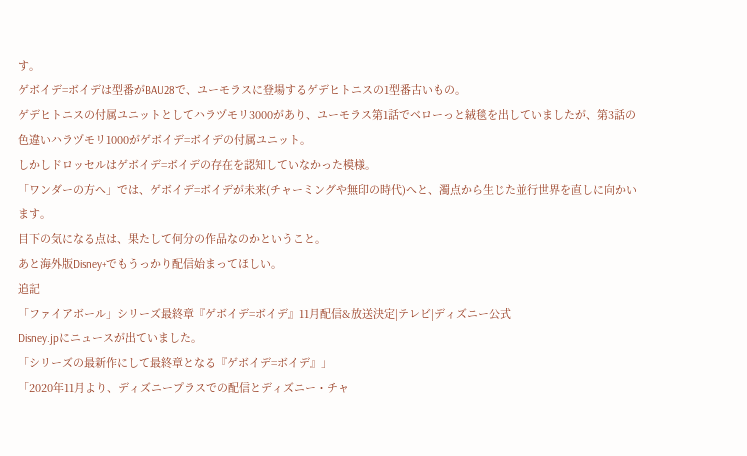す。
ゲボイデ=ボイデは型番がBAU28で、ユーモラスに登場するゲデヒトニスの1型番古いもの。
ゲデヒトニスの付属ユニットとしてハラヅモリ3000があり、ユーモラス第1話でベローっと絨毯を出していましたが、第3話の色違いハラヅモリ1000がゲボイデ=ボイデの付属ユニット。
しかしドロッセルはゲボイデ=ボイデの存在を認知していなかった模様。
「ワンダーの方へ」では、ゲボイデ=ボイデが未来(チャーミングや無印の時代)へと、濁点から生じた並行世界を直しに向かいます。
目下の気になる点は、果たして何分の作品なのかということ。
あと海外版Disney+でもうっかり配信始まってほしい。
追記
「ファイアボール」シリーズ最終章『ゲボイデ=ボイデ』11月配信&放送決定|テレビ|ディズニー公式
Disney.jpにニュースが出ていました。
「シリーズの最新作にして最終章となる『ゲボイデ=ボイデ』」
「2020年11月より、ディズニープラスでの配信とディズニー・チャ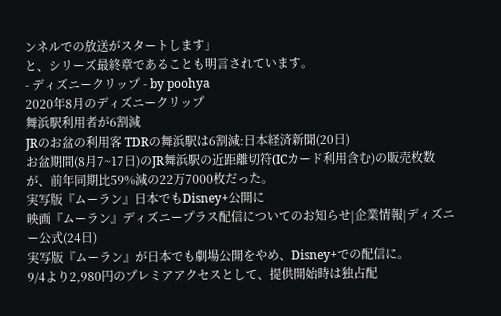ンネルでの放送がスタートします」
と、シリーズ最終章であることも明言されています。
- ディズニークリップ - by poohya
2020年8月のディズニークリップ
舞浜駅利用者が6割減
JRのお盆の利用客 TDRの舞浜駅は6割減:日本経済新聞(20日)
お盆期間(8月7~17日)のJR舞浜駅の近距離切符(ICカード利用含む)の販売枚数が、前年同期比59%減の22万7000枚だった。
実写版『ムーラン』日本でもDisney+公開に
映画『ムーラン』ディズニープラス配信についてのお知らせ|企業情報|ディズニー公式(24日)
実写版『ムーラン』が日本でも劇場公開をやめ、Disney+での配信に。
9/4より2,980円のプレミアアクセスとして、提供開始時は独占配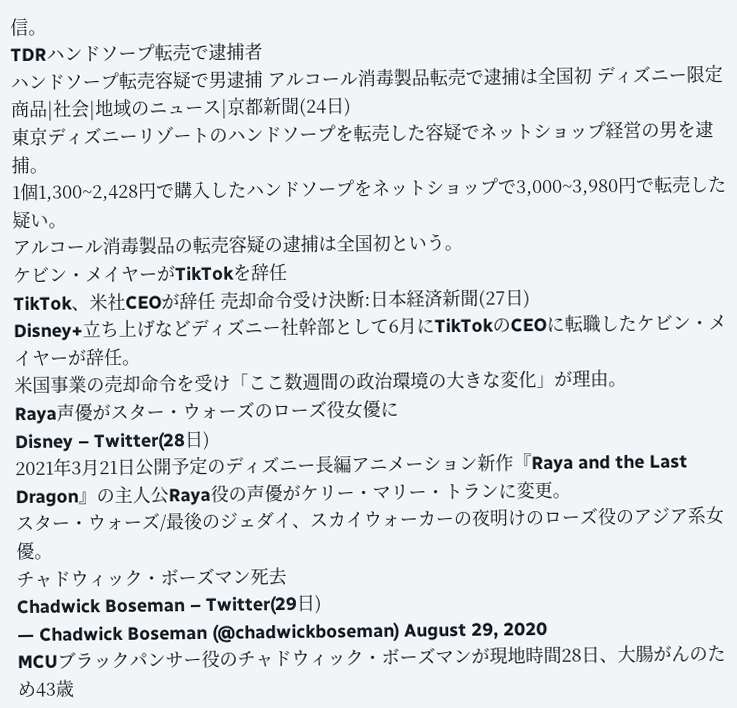信。
TDRハンドソープ転売で逮捕者
ハンドソープ転売容疑で男逮捕 アルコール消毒製品転売で逮捕は全国初 ディズニー限定商品|社会|地域のニュース|京都新聞(24日)
東京ディズニーリゾートのハンドソープを転売した容疑でネットショップ経営の男を逮捕。
1個1,300~2,428円で購入したハンドソープをネットショップで3,000~3,980円で転売した疑い。
アルコール消毒製品の転売容疑の逮捕は全国初という。
ケビン・メイヤーがTikTokを辞任
TikTok、米社CEOが辞任 売却命令受け決断:日本経済新聞(27日)
Disney+立ち上げなどディズニー社幹部として6月にTikTokのCEOに転職したケビン・メイヤーが辞任。
米国事業の売却命令を受け「ここ数週間の政治環境の大きな変化」が理由。
Raya声優がスター・ウォーズのローズ役女優に
Disney – Twitter(28日)
2021年3月21日公開予定のディズニー長編アニメーション新作『Raya and the Last Dragon』の主人公Raya役の声優がケリー・マリー・トランに変更。
スター・ウォーズ/最後のジェダイ、スカイウォーカーの夜明けのローズ役のアジア系女優。
チャドウィック・ボーズマン死去
Chadwick Boseman – Twitter(29日)
— Chadwick Boseman (@chadwickboseman) August 29, 2020
MCUブラックパンサー役のチャドウィック・ボーズマンが現地時間28日、大腸がんのため43歳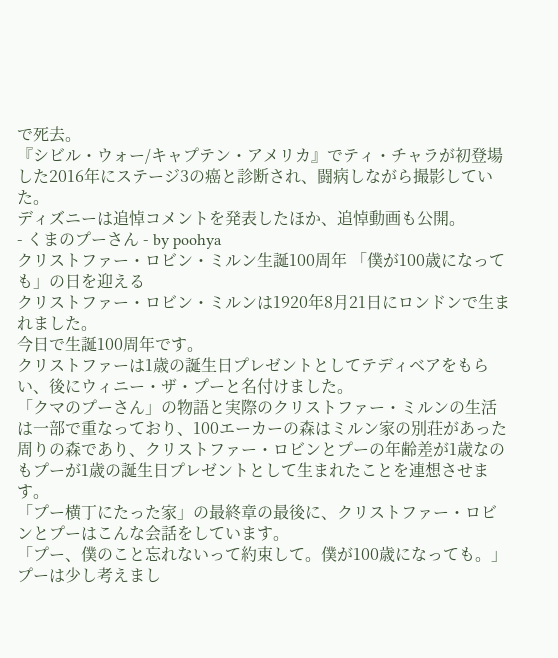で死去。
『シビル・ウォー/キャプテン・アメリカ』でティ・チャラが初登場した2016年にステージ3の癌と診断され、闘病しながら撮影していた。
ディズニーは追悼コメントを発表したほか、追悼動画も公開。
- くまのプーさん - by poohya
クリストファー・ロビン・ミルン生誕100周年 「僕が100歳になっても」の日を迎える
クリストファー・ロビン・ミルンは1920年8月21日にロンドンで生まれました。
今日で生誕100周年です。
クリストファーは1歳の誕生日プレゼントとしてテディベアをもらい、後にウィニー・ザ・プーと名付けました。
「クマのプーさん」の物語と実際のクリストファー・ミルンの生活は一部で重なっており、100エーカーの森はミルン家の別荘があった周りの森であり、クリストファー・ロビンとプーの年齢差が1歳なのもプーが1歳の誕生日プレゼントとして生まれたことを連想させます。
「プー横丁にたった家」の最終章の最後に、クリストファー・ロビンとプーはこんな会話をしています。
「プー、僕のこと忘れないって約束して。僕が100歳になっても。」
プーは少し考えまし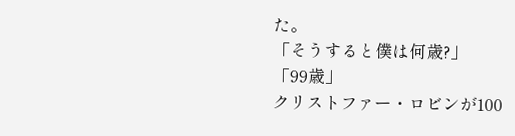た。
「そうすると僕は何歳?」
「99歳」
クリストファー・ロビンが100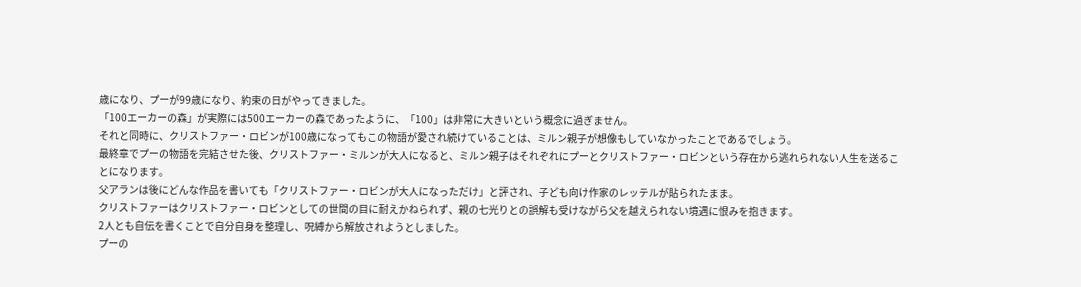歳になり、プーが99歳になり、約束の日がやってきました。
「100エーカーの森」が実際には500エーカーの森であったように、「100」は非常に大きいという概念に過ぎません。
それと同時に、クリストファー・ロビンが100歳になってもこの物語が愛され続けていることは、ミルン親子が想像もしていなかったことであるでしょう。
最終章でプーの物語を完結させた後、クリストファー・ミルンが大人になると、ミルン親子はそれぞれにプーとクリストファー・ロビンという存在から逃れられない人生を送ることになります。
父アランは後にどんな作品を書いても「クリストファー・ロビンが大人になっただけ」と評され、子ども向け作家のレッテルが貼られたまま。
クリストファーはクリストファー・ロビンとしての世間の目に耐えかねられず、親の七光りとの誤解も受けながら父を越えられない境遇に恨みを抱きます。
2人とも自伝を書くことで自分自身を整理し、呪縛から解放されようとしました。
プーの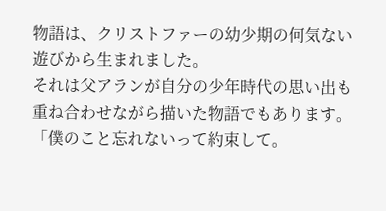物語は、クリストファーの幼少期の何気ない遊びから生まれました。
それは父アランが自分の少年時代の思い出も重ね合わせながら描いた物語でもあります。
「僕のこと忘れないって約束して。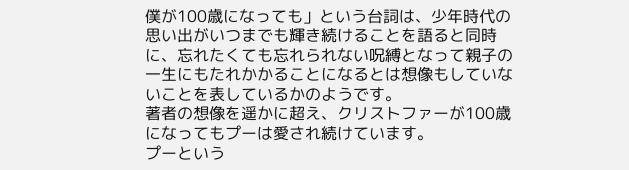僕が100歳になっても」という台詞は、少年時代の思い出がいつまでも輝き続けることを語ると同時に、忘れたくても忘れられない呪縛となって親子の一生にもたれかかることになるとは想像もしていないことを表しているかのようです。
著者の想像を遥かに超え、クリストファーが100歳になってもプーは愛され続けています。
プーという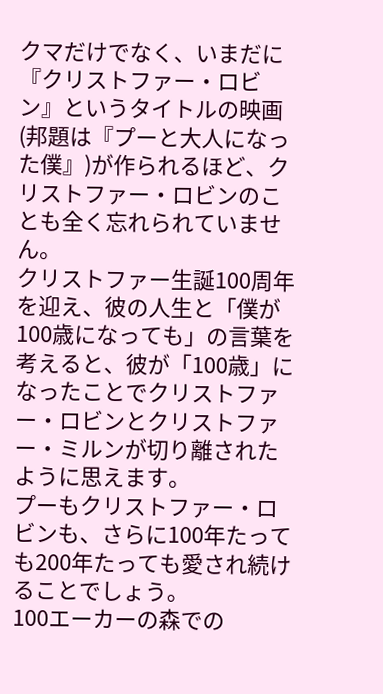クマだけでなく、いまだに『クリストファー・ロビン』というタイトルの映画(邦題は『プーと大人になった僕』)が作られるほど、クリストファー・ロビンのことも全く忘れられていません。
クリストファー生誕100周年を迎え、彼の人生と「僕が100歳になっても」の言葉を考えると、彼が「100歳」になったことでクリストファー・ロビンとクリストファー・ミルンが切り離されたように思えます。
プーもクリストファー・ロビンも、さらに100年たっても200年たっても愛され続けることでしょう。
100エーカーの森での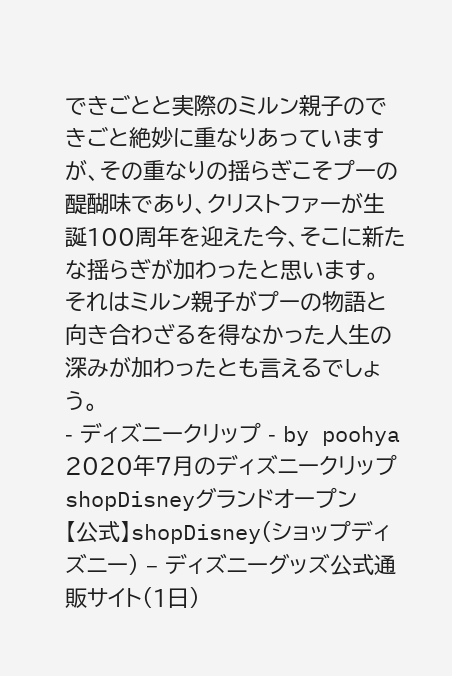できごとと実際のミルン親子のできごと絶妙に重なりあっていますが、その重なりの揺らぎこそプーの醍醐味であり、クリストファーが生誕100周年を迎えた今、そこに新たな揺らぎが加わったと思います。
それはミルン親子がプーの物語と向き合わざるを得なかった人生の深みが加わったとも言えるでしょう。
- ディズニークリップ - by poohya
2020年7月のディズニークリップ
shopDisneyグランドオープン
【公式】shopDisney(ショップディズニー) – ディズニーグッズ公式通販サイト(1日)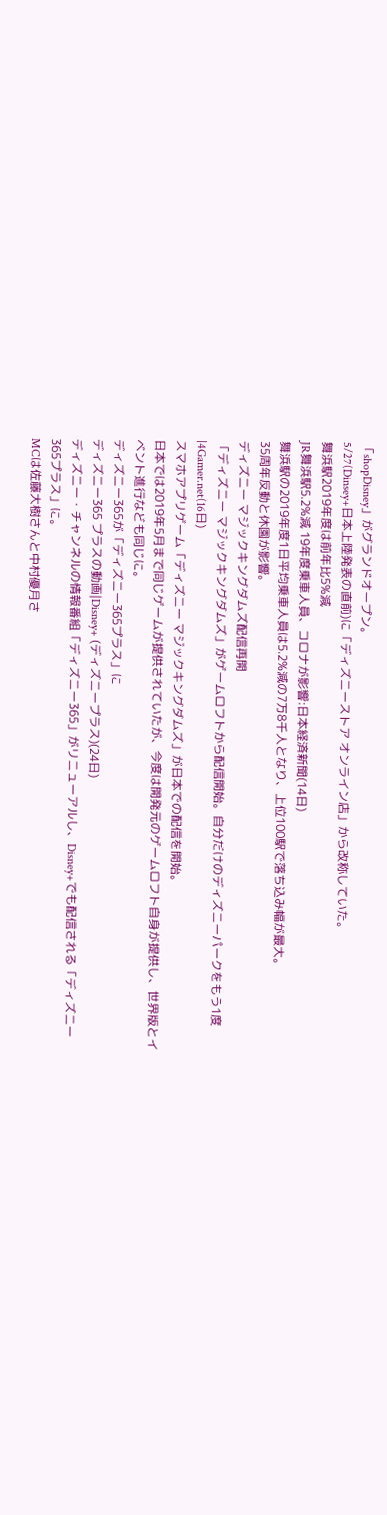「shopDisney」がグランドオープン。
5/27(Dinsey+日本上陸発表の直前)に「ディズニーストア オンライン店」から改称していた。
舞浜駅2019年度は前年比5%減
JR舞浜駅5.2%減 19年度乗車人員、コロナが影響:日本経済新聞(14日)
舞浜駅の2019年度1日平均乗車人員は5.2%減の7万8千人となり、上位100駅で落ち込み幅が最大。
35周年反動と休園が影響。
ディズニー マジックキングダムズ配信再開
「ディズニー マジックキングダムズ」がゲームロフトから配信開始。自分だけのディズニーパークをもう1度|4Gamer.net(16日)
スマホアプリゲーム「ディズニー マジックキングダムズ」が日本での配信を開始。
日本では2019年5月まで同じゲームが提供されていたが、今度は開発元のゲームロフト自身が提供し、世界版とイベント進行なども同じに。
ディズニー365が「ディズニー365プラス」に
ディズニー365 プラスの動画|Disney+ (ディズニープラス)(24日)
ディズニー・チャンネルの情報番組「ディズニー365」がリニューアルし、Disney+でも配信される「ディズニー365プラス」に。
MCは佐藤大樹さんと中村優月さ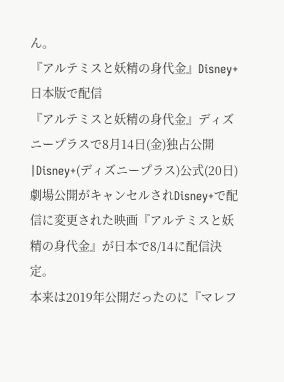ん。
『アルテミスと妖精の身代金』Disney+日本版で配信
『アルテミスと妖精の身代金』ディズニープラスで8月14日(金)独占公開|Disney+(ディズニープラス)公式(20日)
劇場公開がキャンセルされDisney+で配信に変更された映画『アルテミスと妖精の身代金』が日本で8/14に配信決定。
本来は2019年公開だったのに『マレフ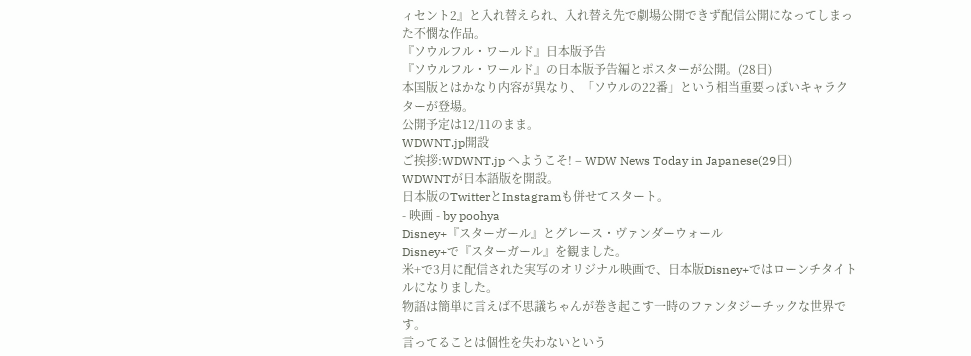ィセント2』と入れ替えられ、入れ替え先で劇場公開できず配信公開になってしまった不憫な作品。
『ソウルフル・ワールド』日本版予告
『ソウルフル・ワールド』の日本版予告編とポスターが公開。(28日)
本国版とはかなり内容が異なり、「ソウルの22番」という相当重要っぽいキャラクターが登場。
公開予定は12/11のまま。
WDWNT.jp開設
ご挨拶:WDWNT.jp へようこそ! – WDW News Today in Japanese(29日)
WDWNTが日本語版を開設。
日本版のTwitterとInstagramも併せてスタート。
- 映画 - by poohya
Disney+『スターガール』とグレース・ヴァンダーウォール
Disney+で『スターガール』を観ました。
米+で3月に配信された実写のオリジナル映画で、日本版Disney+ではローンチタイトルになりました。
物語は簡単に言えば不思議ちゃんが巻き起こす一時のファンタジーチックな世界です。
言ってることは個性を失わないという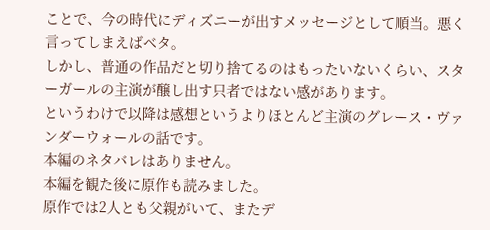ことで、今の時代にディズニーが出すメッセージとして順当。悪く言ってしまえばベタ。
しかし、普通の作品だと切り捨てるのはもったいないくらい、スターガールの主演が醸し出す只者ではない感があります。
というわけで以降は感想というよりほとんど主演のグレース・ヴァンダーウォールの話です。
本編のネタバレはありません。
本編を観た後に原作も読みました。
原作では2人とも父親がいて、またデ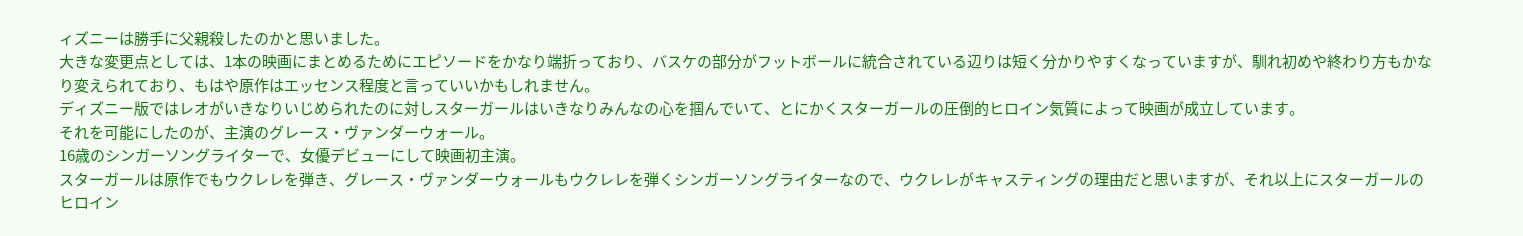ィズニーは勝手に父親殺したのかと思いました。
大きな変更点としては、1本の映画にまとめるためにエピソードをかなり端折っており、バスケの部分がフットボールに統合されている辺りは短く分かりやすくなっていますが、馴れ初めや終わり方もかなり変えられており、もはや原作はエッセンス程度と言っていいかもしれません。
ディズニー版ではレオがいきなりいじめられたのに対しスターガールはいきなりみんなの心を掴んでいて、とにかくスターガールの圧倒的ヒロイン気質によって映画が成立しています。
それを可能にしたのが、主演のグレース・ヴァンダーウォール。
16歳のシンガーソングライターで、女優デビューにして映画初主演。
スターガールは原作でもウクレレを弾き、グレース・ヴァンダーウォールもウクレレを弾くシンガーソングライターなので、ウクレレがキャスティングの理由だと思いますが、それ以上にスターガールのヒロイン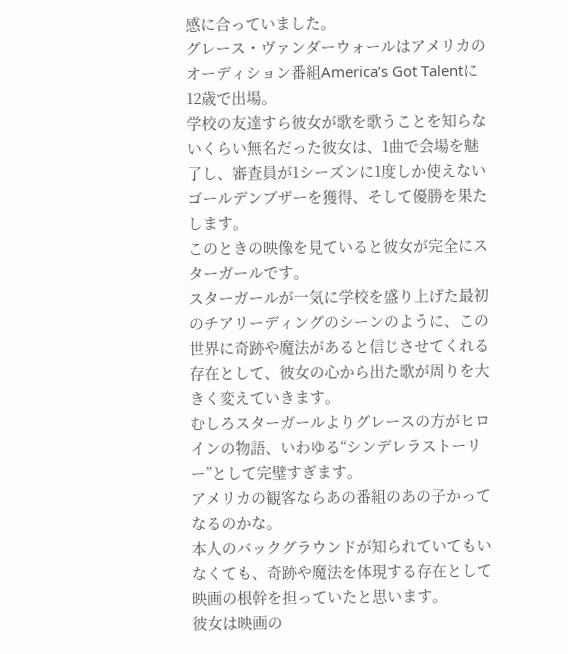感に合っていました。
グレース・ヴァンダーウォールはアメリカのオーディション番組America’s Got Talentに12歳で出場。
学校の友達すら彼女が歌を歌うことを知らないくらい無名だった彼女は、1曲で会場を魅了し、審査員が1シーズンに1度しか使えないゴールデンブザーを獲得、そして優勝を果たします。
このときの映像を見ていると彼女が完全にスターガールです。
スターガールが一気に学校を盛り上げた最初のチアリーディングのシーンのように、この世界に奇跡や魔法があると信じさせてくれる存在として、彼女の心から出た歌が周りを大きく変えていきます。
むしろスターガールよりグレースの方がヒロインの物語、いわゆる“シンデレラストーリー”として完璧すぎます。
アメリカの観客ならあの番組のあの子かってなるのかな。
本人のバックグラウンドが知られていてもいなくても、奇跡や魔法を体現する存在として映画の根幹を担っていたと思います。
彼女は映画の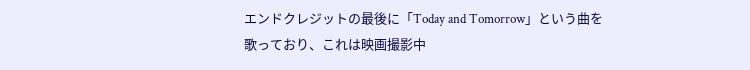エンドクレジットの最後に「Today and Tomorrow」という曲を歌っており、これは映画撮影中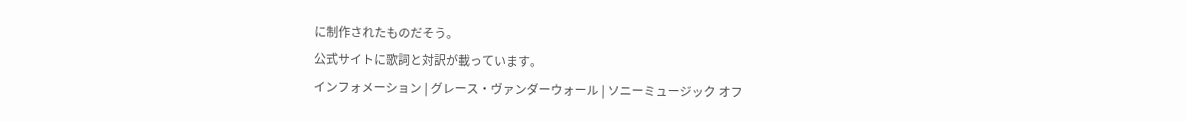に制作されたものだそう。
公式サイトに歌詞と対訳が載っています。
インフォメーション | グレース・ヴァンダーウォール | ソニーミュージック オフ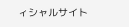ィシャルサイト